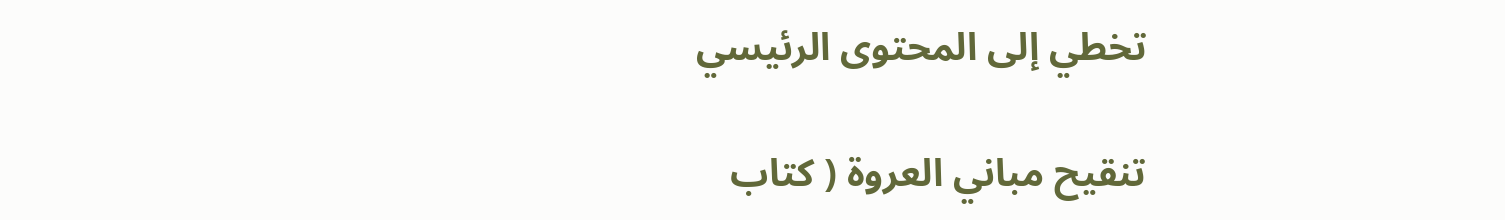تخطي إلى المحتوى الرئيسي

تنقيح مباني العروة ( كتاب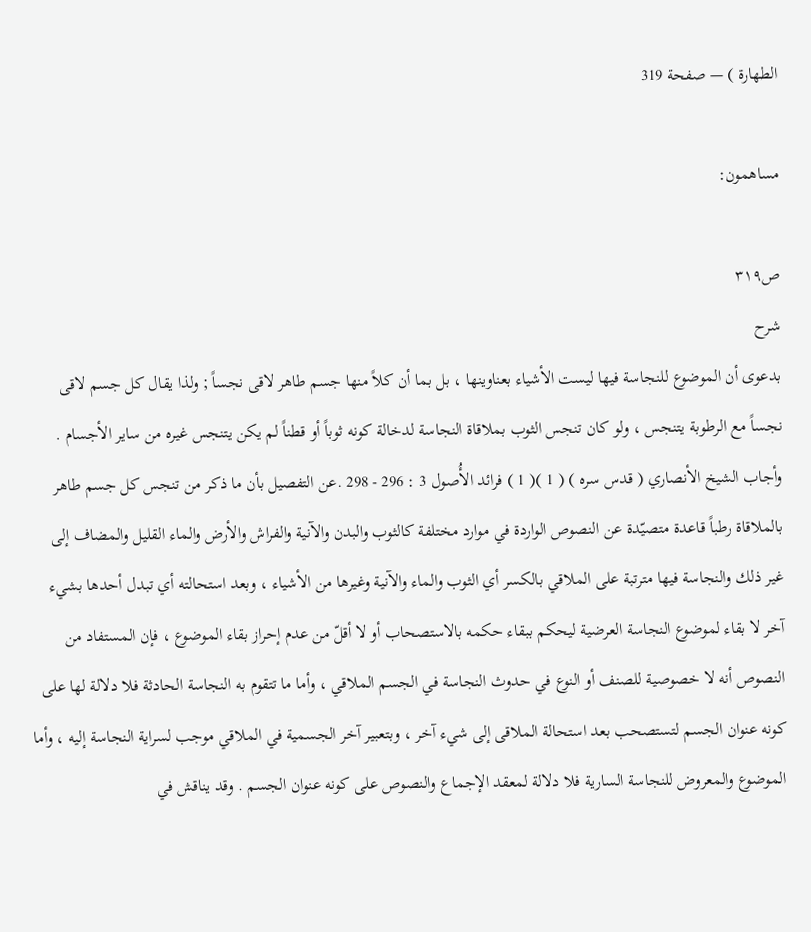الطهارة ) — صفحة 319

مساهمون:

ص٣١٩
شرح
بدعوى أن الموضوع للنجاسة فيها ليست الأشياء بعناوينها ، بل بما أن كلاً منها جسم طاهر لاقى نجساً ; ولذا يقال كل جسم لاقى نجساً مع الرطوبة يتنجس ، ولو كان تنجس الثوب بملاقاة النجاسة لدخالة كونه ثوباً أو قطناً لم يكن يتنجس غيره من ساير الأجسام . وأجاب الشيخ الأنصاري ( قدس سره ) ( 1 )( 1 ) فرائد الأُصول 3 : 296 - 298 .عن التفصيل بأن ما ذكر من تنجس كل جسم طاهر بالملاقاة رطباً قاعدة متصيّدة عن النصوص الواردة في موارد مختلفة كالثوب والبدن والآنية والفراش والأرض والماء القليل والمضاف إلى غير ذلك والنجاسة فيها مترتبة على الملاقي بالكسر أي الثوب والماء والآنية وغيرها من الأشياء ، وبعد استحالته أي تبدل أحدها بشيء آخر لا بقاء لموضوع النجاسة العرضية ليحكم ببقاء حكمه بالاستصحاب أو لا أقلّ من عدم إحراز بقاء الموضوع ، فإن المستفاد من النصوص أنه لا خصوصية للصنف أو النوع في حدوث النجاسة في الجسم الملاقي ، وأما ما تتقوم به النجاسة الحادثة فلا دلالة لها على كونه عنوان الجسم لتستصحب بعد استحالة الملاقى إلى شيء آخر ، وبتعبير آخر الجسمية في الملاقي موجب لسراية النجاسة إليه ، وأما الموضوع والمعروض للنجاسة السارية فلا دلالة لمعقد الإجماع والنصوص على كونه عنوان الجسم . وقد يناقش في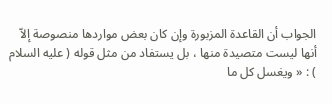الجواب أن القاعدة المزبورة وإن كان بعض مواردها منصوصة إلاّ أنها ليست متصيدة منها ، بل يستفاد من مثل قوله ( عليه السلام ) : « ويغسل كل ما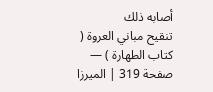أصابه ذلك
تنقيح مباني العروة ( كتاب الطهارة ) — صفحة 319 | الميرزا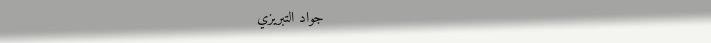جواد التبريزي